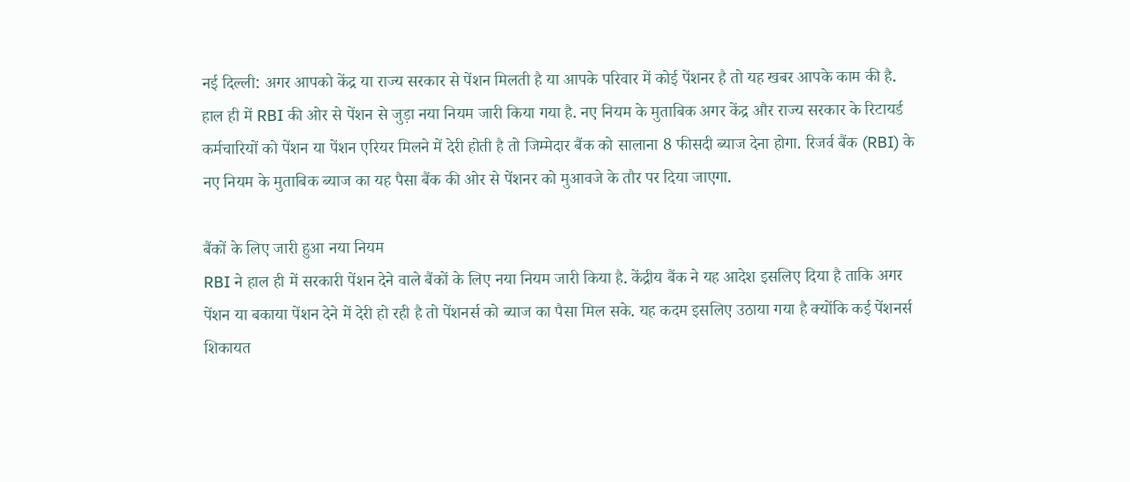नई दिल्ली: अगर आपको केंद्र या राज्य सरकार से पेंशन मिलती है या आपके परिवार में कोई पेंशनर है तो यह खबर आपके काम की है. हाल ही में RBI की ओर से पेंशन से जुड़ा नया नियम जारी किया गया है. नए नियम के मुताबिक अगर केंद्र और राज्य सरकार के रिटायर्ड कर्मचारियों को पेंशन या पेंशन एरियर मिलने में देरी होती है तो जिम्मेदार बैंक को सालाना 8 फीसदी ब्याज देना होगा. रिजर्व बैंक (RBI) के नए नियम के मुताबिक ब्याज का यह पैसा बैंक की ओर से पेंशनर को मुआवजे के तौर पर दिया जाएगा.

बैंकों के लिए जारी हुआ नया नियम
RBI ने हाल ही में सरकारी पेंशन देने वाले बैंकों के लिए नया नियम जारी किया है. केंद्रीय बैंक ने यह आदेश इसलिए दिया है ताकि अगर पेंशन या बकाया पेंशन देने में देरी हो रही है तो पेंशनर्स को ब्याज का पैसा मिल सके. यह कदम इसलिए उठाया गया है क्योंकि कई पेंशनर्स शिकायत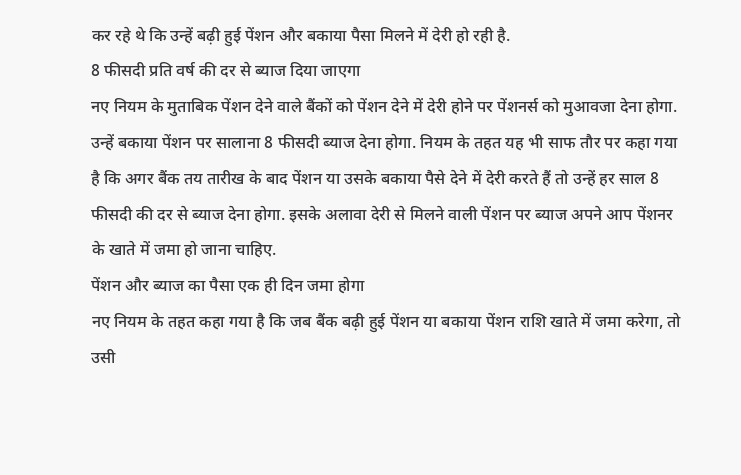कर रहे थे कि उन्हें बढ़ी हुई पेंशन और बकाया पैसा मिलने में देरी हो रही है.
8 फीसदी प्रति वर्ष की दर से ब्याज दिया जाएगा
नए नियम के मुताबिक पेंशन देने वाले बैंकों को पेंशन देने में देरी होने पर पेंशनर्स को मुआवजा देना होगा. उन्हें बकाया पेंशन पर सालाना 8 फीसदी ब्याज देना होगा. नियम के तहत यह भी साफ तौर पर कहा गया है कि अगर बैंक तय तारीख के बाद पेंशन या उसके बकाया पैसे देने में देरी करते हैं तो उन्हें हर साल 8 फीसदी की दर से ब्याज देना होगा. इसके अलावा देरी से मिलने वाली पेंशन पर ब्याज अपने आप पेंशनर के खाते में जमा हो जाना चाहिए.
पेंशन और ब्याज का पैसा एक ही दिन जमा होगा
नए नियम के तहत कहा गया है कि जब बैंक बढ़ी हुई पेंशन या बकाया पेंशन राशि खाते में जमा करेगा, तो उसी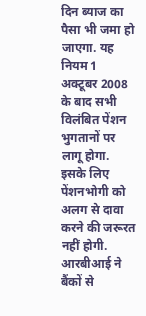दिन ब्याज का पैसा भी जमा हो जाएगा. यह नियम 1 अक्टूबर 2008 के बाद सभी विलंबित पेंशन भुगतानों पर लागू होगा. इसके लिए पेंशनभोगी को अलग से दावा करने की जरूरत नहीं होगी. आरबीआई ने बैंकों से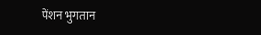पेंशन भुगतान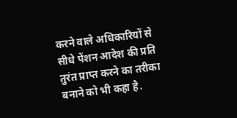करने वाले अधिकारियों से सीधे पेंशन आदेश की प्रति तुरंत प्राप्त करने का तरीका बनाने को भी कहा है.